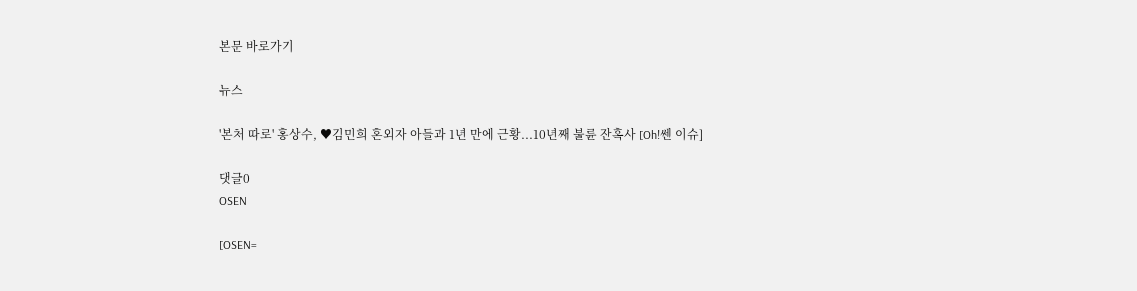본문 바로가기

뉴스

'본처 따로' 홍상수, ♥김민희 혼외자 아들과 1년 만에 근황...10년째 불륜 잔혹사 [Oh!쎈 이슈]

댓글0
OSEN

[OSEN=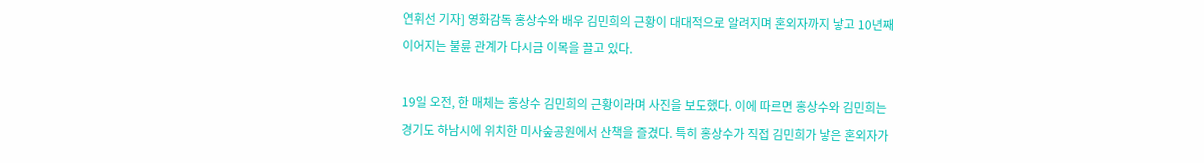연휘선 기자] 영화감독 홍상수와 배우 김민희의 근황이 대대적으로 알려지며 혼외자까지 낳고 10년째 이어지는 불륜 관계가 다시금 이목을 끌고 있다.

19일 오전, 한 매체는 홍상수 김민희의 근황이라며 사진을 보도했다. 이에 따르면 홍상수와 김민희는 경기도 하남시에 위치한 미사숲공원에서 산책을 즐겼다. 특히 홍상수가 직접 김민희가 낳은 혼외자가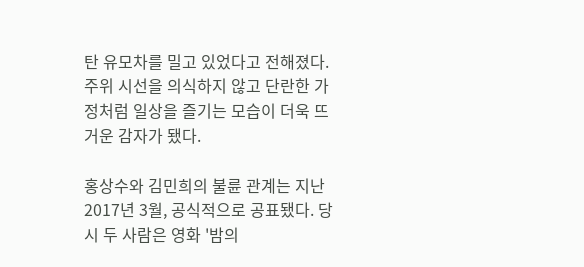탄 유모차를 밀고 있었다고 전해졌다. 주위 시선을 의식하지 않고 단란한 가정처럼 일상을 즐기는 모습이 더욱 뜨거운 감자가 됐다.

홍상수와 김민희의 불륜 관계는 지난 2017년 3월, 공식적으로 공표됐다. 당시 두 사람은 영화 '밤의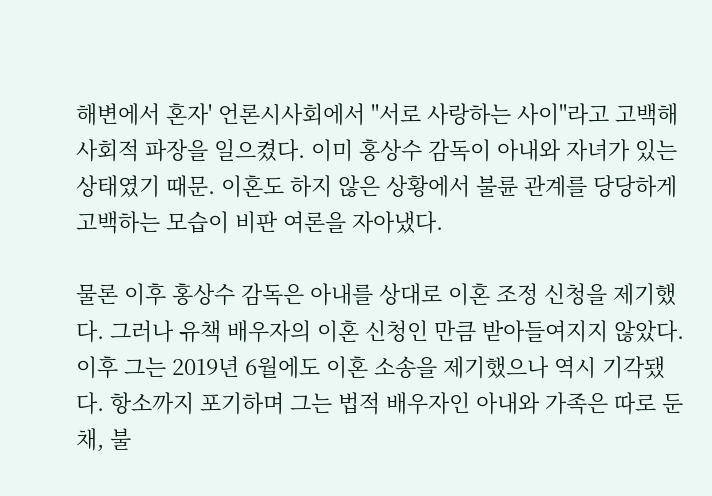해변에서 혼자' 언론시사회에서 "서로 사랑하는 사이"라고 고백해 사회적 파장을 일으켰다. 이미 홍상수 감독이 아내와 자녀가 있는 상태였기 때문. 이혼도 하지 않은 상황에서 불륜 관계를 당당하게 고백하는 모습이 비판 여론을 자아냈다.

물론 이후 홍상수 감독은 아내를 상대로 이혼 조정 신청을 제기했다. 그러나 유책 배우자의 이혼 신청인 만큼 받아들여지지 않았다. 이후 그는 2019년 6월에도 이혼 소송을 제기했으나 역시 기각됐다. 항소까지 포기하며 그는 법적 배우자인 아내와 가족은 따로 둔 채, 불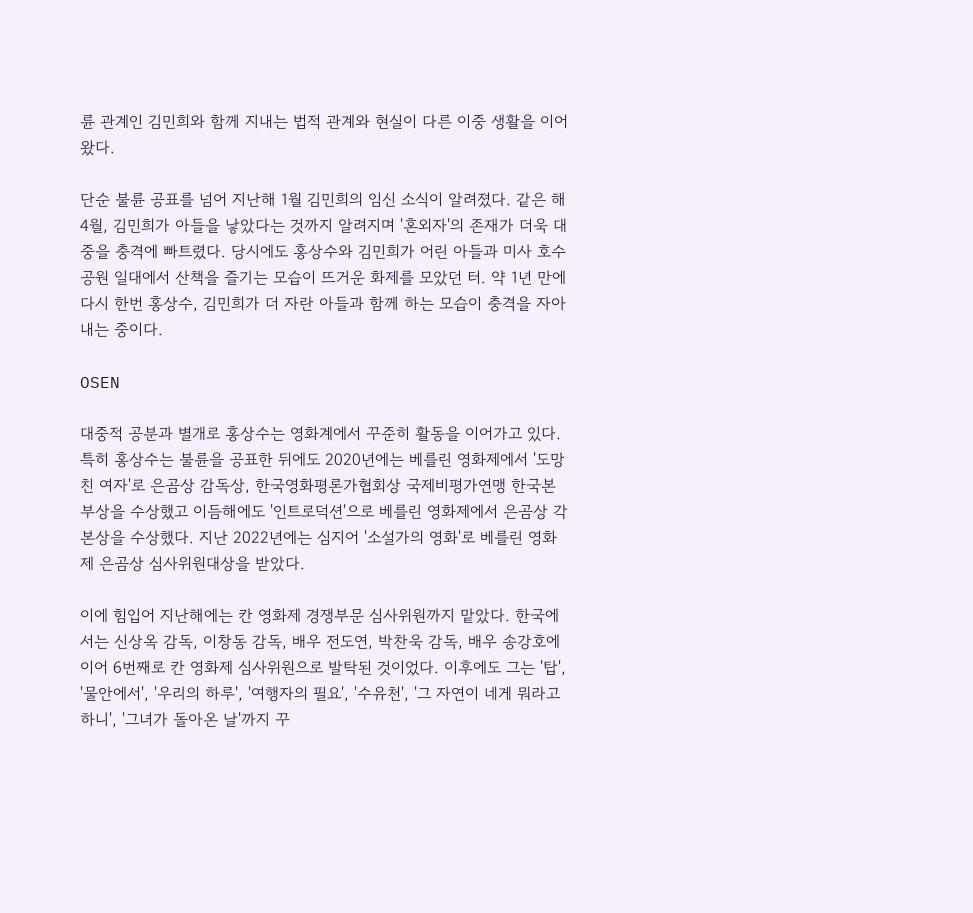륜 관계인 김민희와 함께 지내는 법적 관계와 현실이 다른 이중 생활을 이어왔다.

단순 불륜 공표를 넘어 지난해 1월 김민희의 임신 소식이 알려졌다. 같은 해 4월, 김민희가 아들을 낳았다는 것까지 알려지며 '혼외자'의 존재가 더욱 대중을 충격에 빠트렸다. 당시에도 홍상수와 김민희가 어린 아들과 미사 호수공원 일대에서 산책을 즐기는 모습이 뜨거운 화제를 모았던 터. 약 1년 만에 다시 한번 홍상수, 김민희가 더 자란 아들과 함께 하는 모습이 충격을 자아내는 중이다.

OSEN

대중적 공분과 별개로 홍상수는 영화계에서 꾸준히 활동을 이어가고 있다. 특히 홍상수는 불륜을 공표한 뒤에도 2020년에는 베를린 영화제에서 '도망친 여자'로 은곰상 감독상, 한국영화평론가협회상 국제비평가연맹 한국본부상을 수상했고 이듬해에도 '인트로덕션'으로 베를린 영화제에서 은곰상 각본상을 수상했다. 지난 2022년에는 심지어 '소설가의 영화'로 베를린 영화제 은곰상 심사위원대상을 받았다.

이에 힘입어 지난해에는 칸 영화제 경쟁부문 심사위원까지 맡았다. 한국에서는 신상옥 감독, 이창동 감독, 배우 전도연, 박찬욱 감독, 배우 송강호에 이어 6번째로 칸 영화제 심사위원으로 발탁된 것이었다. 이후에도 그는 '탑', '물안에서', '우리의 하루', '여행자의 필요', '수유천', '그 자연이 네게 뭐라고 하니', '그녀가 돌아온 날'까지 꾸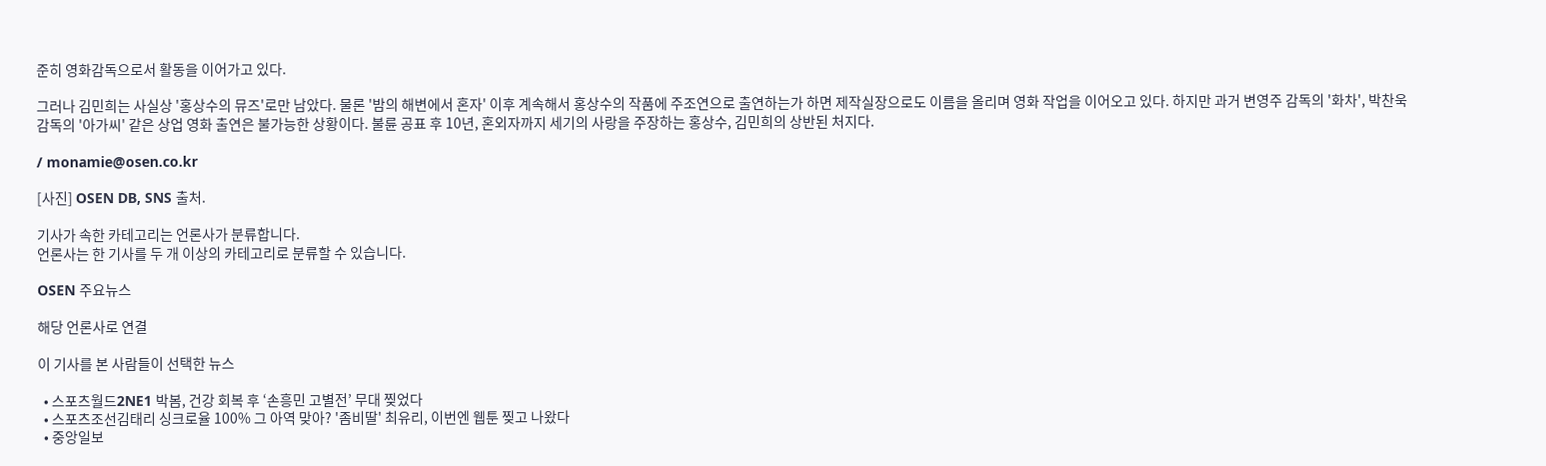준히 영화감독으로서 활동을 이어가고 있다.

그러나 김민희는 사실상 '홍상수의 뮤즈'로만 남았다. 물론 '밤의 해변에서 혼자' 이후 계속해서 홍상수의 작품에 주조연으로 출연하는가 하면 제작실장으로도 이름을 올리며 영화 작업을 이어오고 있다. 하지만 과거 변영주 감독의 '화차', 박찬욱 감독의 '아가씨' 같은 상업 영화 출연은 불가능한 상황이다. 불륜 공표 후 10년, 혼외자까지 세기의 사랑을 주장하는 홍상수, 김민희의 상반된 처지다.

/ monamie@osen.co.kr

[사진] OSEN DB, SNS 출처.

기사가 속한 카테고리는 언론사가 분류합니다.
언론사는 한 기사를 두 개 이상의 카테고리로 분류할 수 있습니다.

OSEN 주요뉴스

해당 언론사로 연결

이 기사를 본 사람들이 선택한 뉴스

  • 스포츠월드2NE1 박봄, 건강 회복 후 ‘손흥민 고별전’ 무대 찢었다
  • 스포츠조선김태리 싱크로율 100% 그 아역 맞아? '좀비딸' 최유리, 이번엔 웹툰 찢고 나왔다
  • 중앙일보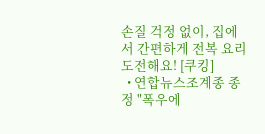손질 걱정 없이, 집에서 간편하게 전복 요리 도전해요! [쿠킹]
  • 연합뉴스조계종 종정 "폭우에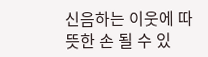신음하는 이웃에 따뜻한 손 될 수 있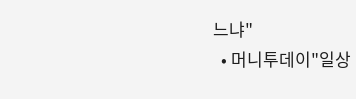느냐"
  • 머니투데이"일상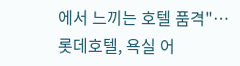에서 느끼는 호텔 품격"…롯데호텔, 욕실 어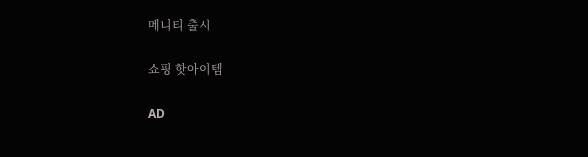메니티 출시

쇼핑 핫아이템

AD